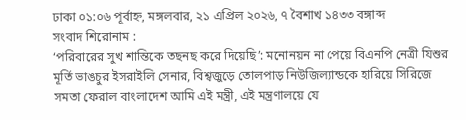ঢাকা ০১:০৬ পূর্বাহ্ন, মঙ্গলবার, ২১ এপ্রিল ২০২৬, ৭ বৈশাখ ১৪৩৩ বঙ্গাব্দ
সংবাদ শিরোনাম :
‘পরিবারের সুখ শান্তিকে তছনছ করে দিয়েছি’: মনোনয়ন না পেয়ে বিএনপি নেত্রী যিশুর মূর্তি ভাঙচুর ইসরাইলি সেনার, বিশ্বজুড়ে তোলপাড় নিউজিল্যান্ডকে হারিয়ে সিরিজে সমতা ফেরাল বাংলাদেশ আমি এই মন্ত্রী, এই মন্ত্রণালয়ে যে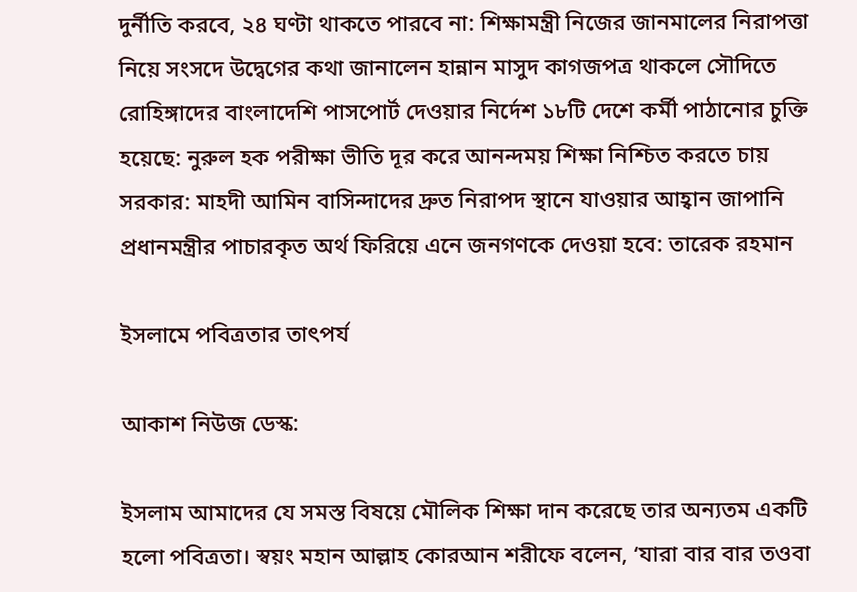দুর্নীতি করবে, ২৪ ঘণ্টা থাকতে পারবে না: শিক্ষামন্ত্রী নিজের জানমালের নিরাপত্তা নিয়ে সংসদে উদ্বেগের কথা জানালেন হান্নান মাসুদ কাগজপত্র থাকলে সৌদিতে রোহিঙ্গাদের বাংলাদেশি পাসপোর্ট দেওয়ার নির্দেশ ১৮টি দেশে কর্মী পাঠানোর চুক্তি হয়েছে: নুরুল হক পরীক্ষা ভীতি দূর করে আনন্দময় শিক্ষা নিশ্চিত করতে চায় সরকার: মাহদী আমিন বাসিন্দাদের দ্রুত নিরাপদ স্থানে যাওয়ার আহ্বান জাপানি প্রধানমন্ত্রীর পাচারকৃত অর্থ ফিরিয়ে এনে জনগণকে দেওয়া হবে: তারেক রহমান

ইসলামে পবিত্রতার তাৎপর্য

আকাশ নিউজ ডেস্ক:

ইসলাম আমাদের যে সমস্ত বিষয়ে মৌলিক শিক্ষা দান করেছে তার অন্যতম একটি হলো পবিত্রতা। স্বয়ং মহান আল্লাহ কোরআন শরীফে বলেন, ‘যারা বার বার তওবা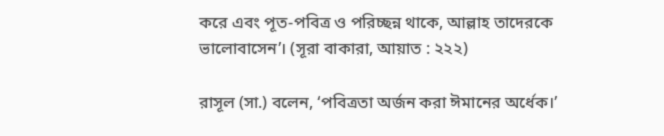করে এবং পূত-পবিত্র ও পরিচ্ছন্ন থাকে, আল্লাহ তাদেরকে ভালোবাসেন’। (সূরা বাকারা, আয়াত : ২২২)

রাসূল (সা.) বলেন, ‘পবিত্রতা অর্জন করা ঈমানের অর্ধেক।’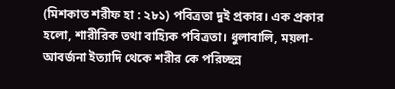(মিশকাত শরীফ হা : ২৮১) পবিত্রতা দুই প্রকার। এক প্রকার হলো, শারীরিক তথা বাহ্যিক পবিত্রতা। ধুলাবালি, ময়লা-আবর্জনা ইত্যাদি থেকে শরীর কে পরিচ্ছন্ন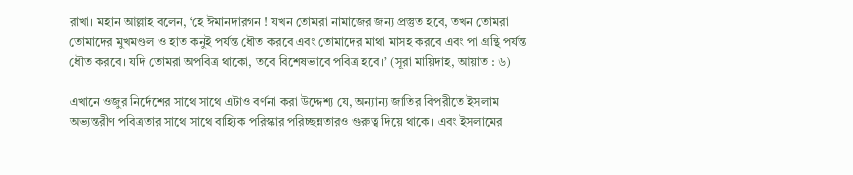রাখা। মহান আল্লাহ বলেন, ‘হে ঈমানদারগন ! যখন তোমরা নামাজের জন্য প্রস্তুত হবে, তখন তোমরা তোমাদের মুখমণ্ডল ও হাত কনুই পর্যন্ত ধৌত করবে এবং তোমাদের মাথা মাসহ করবে এবং পা গ্রন্থি পর্যন্ত ধৌত করবে। যদি তোমরা অপবিত্র থাকো, তবে বিশেষভাবে পবিত্র হবে।’ (সূরা মায়িদাহ, আয়াত : ৬)

এখানে ওজুর নির্দেশের সাথে সাথে এটাও বর্ণনা করা উদ্দেশ্য যে, অন্যান্য জাতির বিপরীতে ইসলাম অভ্যন্তরীণ পবিত্রতার সাথে সাথে বাহ্যিক পরিস্কার পরিচ্ছন্নতারও গুরুত্ব দিয়ে থাকে। এবং ইসলামের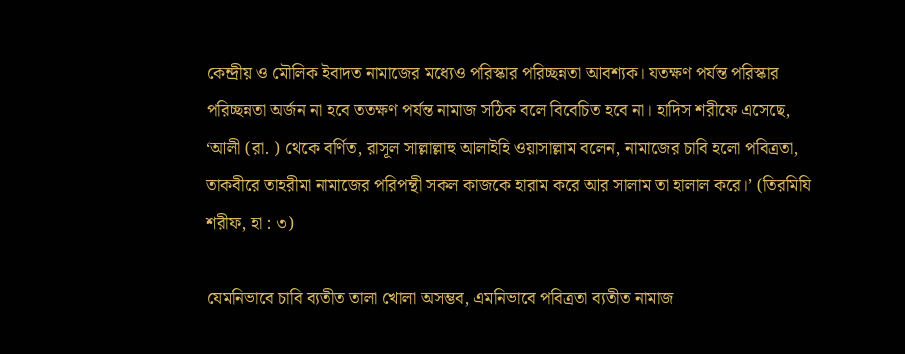কেন্দ্রীয় ও মৌলিক ইবাদত নামাজের মধ্যেও পরিস্কার পরিচ্ছন্নতা আবশ্যক। যতক্ষণ পর্যন্ত পরিস্কার পরিচ্ছন্নতা অর্জন না হবে ততক্ষণ পর্যন্ত নামাজ সঠিক বলে বিবেচিত হবে না। হাদিস শরীফে এসেছে, ‘আলী (রা. ) থেকে বর্ণিত, রাসূল সাল্লাল্লাহু আলাইহি ওয়াসাল্লাম বলেন, নামাজের চাবি হলো পবিত্রতা, তাকবীরে তাহরীমা নামাজের পরিপন্থী সকল কাজকে হারাম করে আর সালাম তা হালাল করে।’ (তিরমিযি শরীফ, হা : ৩)

যেমনিভাবে চাবি ব্যতীত তালা খোলা অসম্ভব, এমনিভাবে পবিত্রতা ব্যতীত নামাজ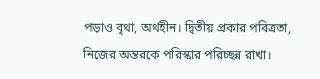পড়াও বৃথা, অর্থহীন। দ্বিতীয় প্রকার পবিত্রতা, নিজের অন্তরকে পরিস্কার পরিচ্ছন্ন রাখা।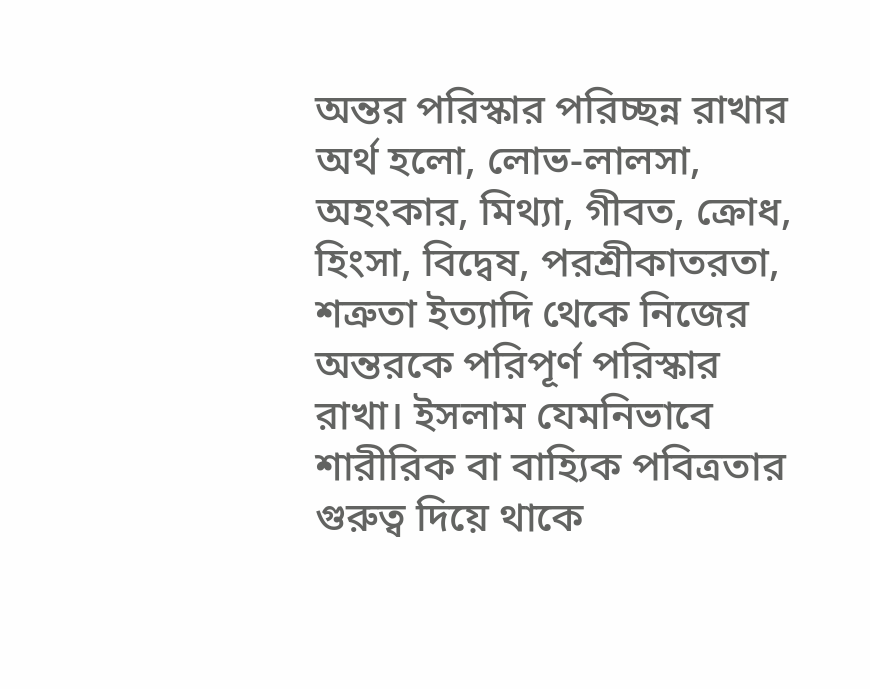অন্তর পরিস্কার পরিচ্ছন্ন রাখার অর্থ হলো, লোভ-লালসা, অহংকার, মিথ্যা, গীবত, ক্রোধ, হিংসা, বিদ্বেষ, পরশ্রীকাতরতা, শত্রুতা ইত্যাদি থেকে নিজের অন্তরকে পরিপূর্ণ পরিস্কার রাখা। ইসলাম যেমনিভাবে শারীরিক বা বাহ্যিক পবিত্রতার গুরুত্ব দিয়ে থাকে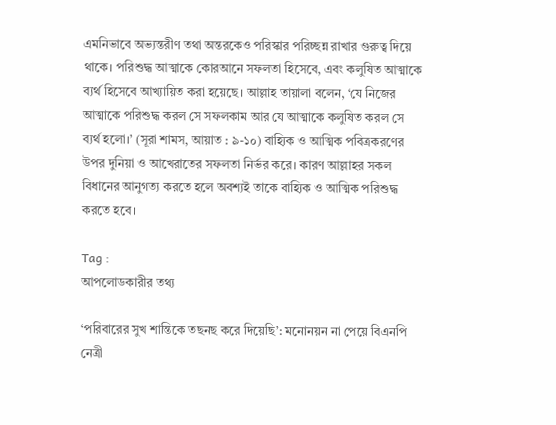এমনিভাবে অভ্যন্তরীণ তথা অন্তরকেও পরিস্কার পরিচ্ছন্ন রাখার গুরুত্ব দিয়ে থাকে। পরিশুদ্ধ আত্মাকে কোরআনে সফলতা হিসেবে, এবং কলুষিত আত্মাকে ব্যর্থ হিসেবে আখ্যায়িত করা হয়েছে। আল্লাহ তায়ালা বলেন, ‘যে নিজের আত্মাকে পরিশুদ্ধ করল সে সফলকাম আর যে আত্মাকে কলুষিত করল সে ব্যর্থ হলো।’ (সূরা শামস, আয়াত : ৯-১০) বাহ্যিক ও আত্মিক পবিত্রকরণের উপর দুনিয়া ও আখেরাতের সফলতা নির্ভর করে। কারণ আল্লাহর সকল বিধানের আনুগত্য করতে হলে অবশ্যই তাকে বাহ্যিক ও আত্মিক পরিশুদ্ধ করতে হবে।

Tag :
আপলোডকারীর তথ্য

‘পরিবারের সুখ শান্তিকে তছনছ করে দিয়েছি’: মনোনয়ন না পেয়ে বিএনপি নেত্রী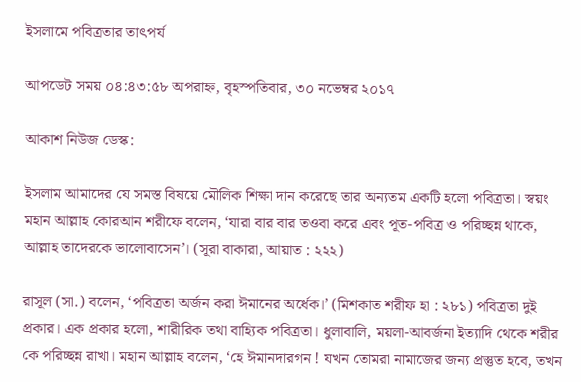ইসলামে পবিত্রতার তাৎপর্য

আপডেট সময় ০৪:৪৩:৫৮ অপরাহ্ন, বৃহস্পতিবার, ৩০ নভেম্বর ২০১৭

আকাশ নিউজ ডেস্ক:

ইসলাম আমাদের যে সমস্ত বিষয়ে মৌলিক শিক্ষা দান করেছে তার অন্যতম একটি হলো পবিত্রতা। স্বয়ং মহান আল্লাহ কোরআন শরীফে বলেন, ‘যারা বার বার তওবা করে এবং পূত-পবিত্র ও পরিচ্ছন্ন থাকে, আল্লাহ তাদেরকে ভালোবাসেন’। (সূরা বাকারা, আয়াত : ২২২)

রাসূল (সা.) বলেন, ‘পবিত্রতা অর্জন করা ঈমানের অর্ধেক।’ (মিশকাত শরীফ হা : ২৮১) পবিত্রতা দুই প্রকার। এক প্রকার হলো, শারীরিক তথা বাহ্যিক পবিত্রতা। ধুলাবালি, ময়লা-আবর্জনা ইত্যাদি থেকে শরীর কে পরিচ্ছন্ন রাখা। মহান আল্লাহ বলেন, ‘হে ঈমানদারগন ! যখন তোমরা নামাজের জন্য প্রস্তুত হবে, তখন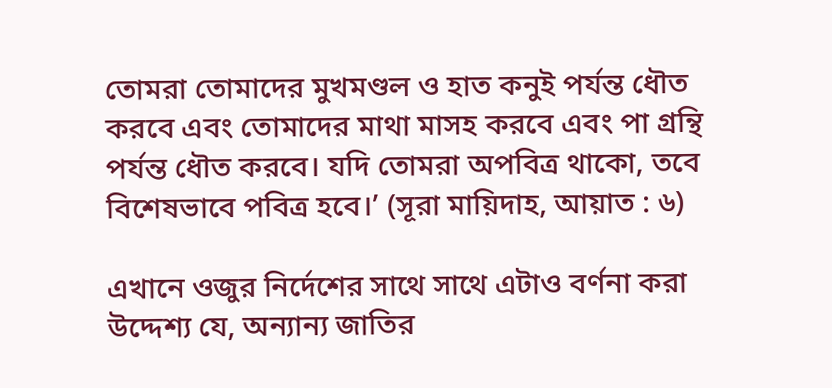তোমরা তোমাদের মুখমণ্ডল ও হাত কনুই পর্যন্ত ধৌত করবে এবং তোমাদের মাথা মাসহ করবে এবং পা গ্রন্থি পর্যন্ত ধৌত করবে। যদি তোমরা অপবিত্র থাকো, তবে বিশেষভাবে পবিত্র হবে।’ (সূরা মায়িদাহ, আয়াত : ৬)

এখানে ওজুর নির্দেশের সাথে সাথে এটাও বর্ণনা করা উদ্দেশ্য যে, অন্যান্য জাতির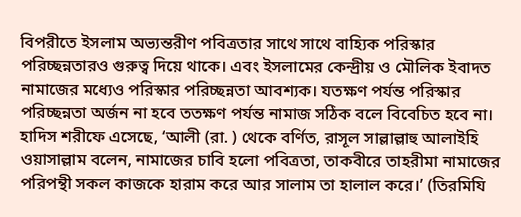বিপরীতে ইসলাম অভ্যন্তরীণ পবিত্রতার সাথে সাথে বাহ্যিক পরিস্কার পরিচ্ছন্নতারও গুরুত্ব দিয়ে থাকে। এবং ইসলামের কেন্দ্রীয় ও মৌলিক ইবাদত নামাজের মধ্যেও পরিস্কার পরিচ্ছন্নতা আবশ্যক। যতক্ষণ পর্যন্ত পরিস্কার পরিচ্ছন্নতা অর্জন না হবে ততক্ষণ পর্যন্ত নামাজ সঠিক বলে বিবেচিত হবে না। হাদিস শরীফে এসেছে, ‘আলী (রা. ) থেকে বর্ণিত, রাসূল সাল্লাল্লাহু আলাইহি ওয়াসাল্লাম বলেন, নামাজের চাবি হলো পবিত্রতা, তাকবীরে তাহরীমা নামাজের পরিপন্থী সকল কাজকে হারাম করে আর সালাম তা হালাল করে।’ (তিরমিযি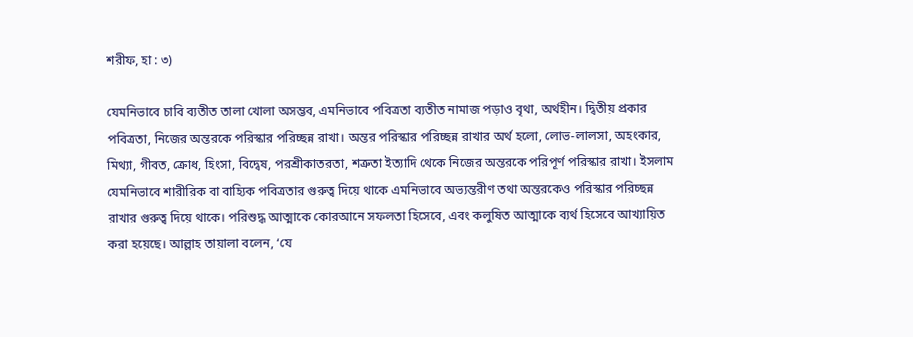শরীফ, হা : ৩)

যেমনিভাবে চাবি ব্যতীত তালা খোলা অসম্ভব, এমনিভাবে পবিত্রতা ব্যতীত নামাজ পড়াও বৃথা, অর্থহীন। দ্বিতীয় প্রকার পবিত্রতা, নিজের অন্তরকে পরিস্কার পরিচ্ছন্ন রাখা। অন্তর পরিস্কার পরিচ্ছন্ন রাখার অর্থ হলো, লোভ-লালসা, অহংকার, মিথ্যা, গীবত, ক্রোধ, হিংসা, বিদ্বেষ, পরশ্রীকাতরতা, শত্রুতা ইত্যাদি থেকে নিজের অন্তরকে পরিপূর্ণ পরিস্কার রাখা। ইসলাম যেমনিভাবে শারীরিক বা বাহ্যিক পবিত্রতার গুরুত্ব দিয়ে থাকে এমনিভাবে অভ্যন্তরীণ তথা অন্তরকেও পরিস্কার পরিচ্ছন্ন রাখার গুরুত্ব দিয়ে থাকে। পরিশুদ্ধ আত্মাকে কোরআনে সফলতা হিসেবে, এবং কলুষিত আত্মাকে ব্যর্থ হিসেবে আখ্যায়িত করা হয়েছে। আল্লাহ তায়ালা বলেন, ‘যে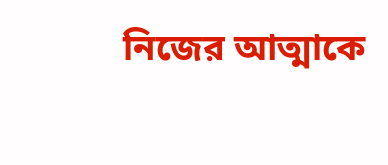নিজের আত্মাকে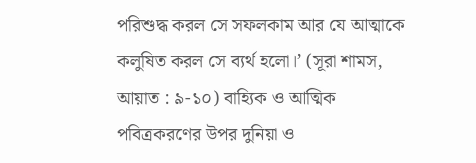পরিশুদ্ধ করল সে সফলকাম আর যে আত্মাকে কলুষিত করল সে ব্যর্থ হলো।’ (সূরা শামস, আয়াত : ৯-১০) বাহ্যিক ও আত্মিক পবিত্রকরণের উপর দুনিয়া ও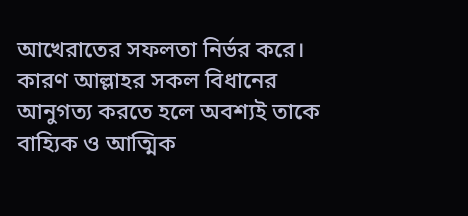আখেরাতের সফলতা নির্ভর করে। কারণ আল্লাহর সকল বিধানের আনুগত্য করতে হলে অবশ্যই তাকে বাহ্যিক ও আত্মিক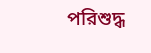পরিশুদ্ধ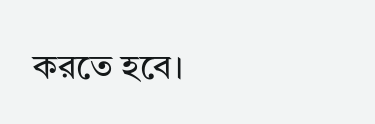করতে হবে।